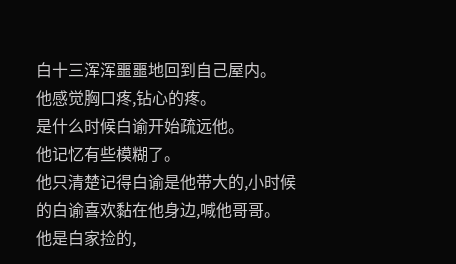白十三浑浑噩噩地回到自己屋内。
他感觉胸口疼,钻心的疼。
是什么时候白谕开始疏远他。
他记忆有些模糊了。
他只清楚记得白谕是他带大的,小时候的白谕喜欢黏在他身边,喊他哥哥。
他是白家捡的,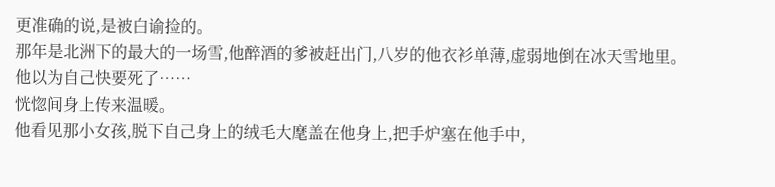更准确的说,是被白谕捡的。
那年是北洲下的最大的一场雪,他醉酒的爹被赶出门,八岁的他衣衫单薄,虚弱地倒在冰天雪地里。
他以为自己快要死了……
恍惚间身上传来温暖。
他看见那小女孩,脱下自己身上的绒毛大麾盖在他身上,把手炉塞在他手中,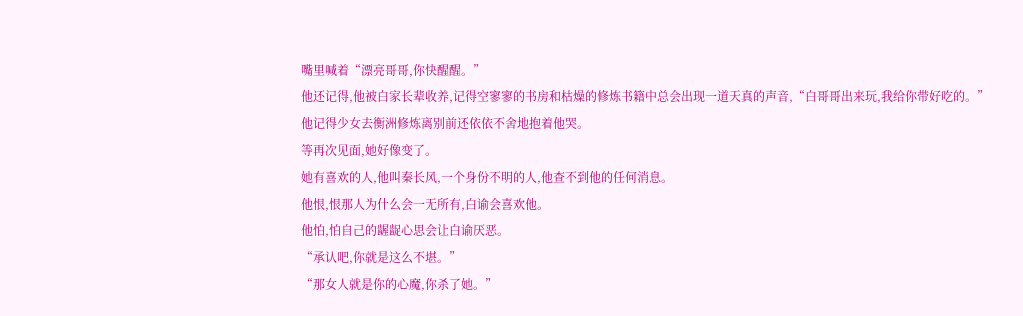嘴里喊着“漂亮哥哥,你快醒醒。”
他还记得,他被白家长辈收养,记得空寥寥的书房和枯燥的修炼书籍中总会出现一道天真的声音,“白哥哥出来玩,我给你带好吃的。”
他记得少女去衡洲修炼离别前还依依不舍地抱着他哭。
等再次见面,她好像变了。
她有喜欢的人,他叫秦长风,一个身份不明的人,他查不到他的任何消息。
他恨,恨那人为什么会一无所有,白谕会喜欢他。
他怕,怕自己的龌龊心思会让白谕厌恶。
“承认吧,你就是这么不堪。”
“那女人就是你的心魔,你杀了她。”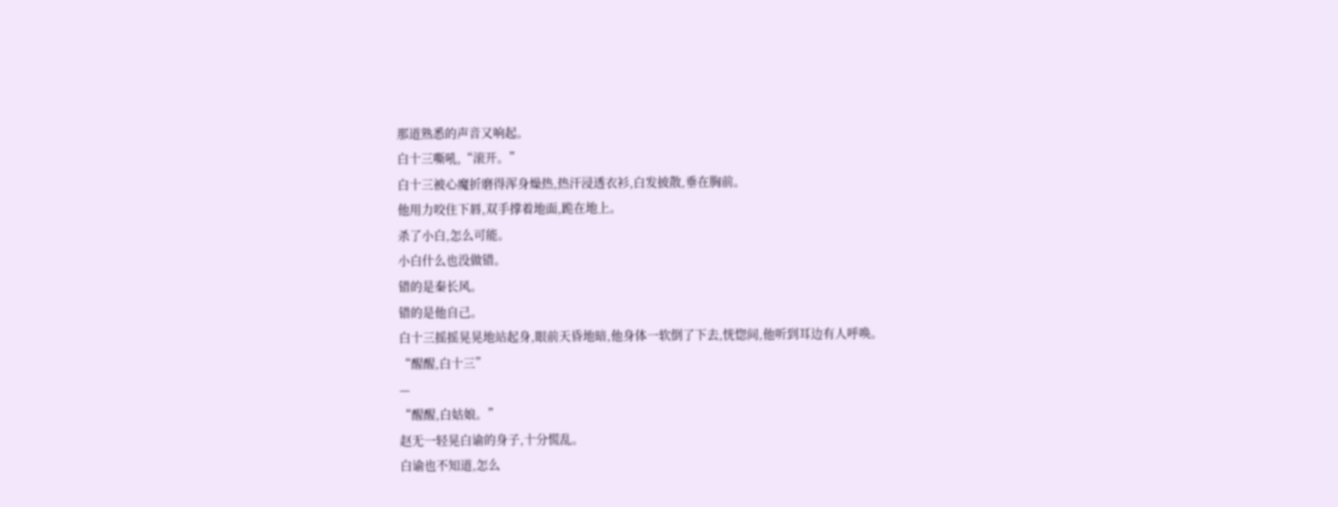那道熟悉的声音又响起。
白十三嘶吼,“滚开。”
白十三被心魔折磨得浑身燥热,热汗浸透衣衫,白发披散,垂在胸前。
他用力咬住下唇,双手撑着地面,跪在地上。
杀了小白,怎么可能。
小白什么也没做错。
错的是秦长风。
错的是他自己。
白十三摇摇晃晃地站起身,眼前天昏地暗,他身体一软倒了下去,恍惚间,他听到耳边有人呼唤。
“醒醒,白十三”
—
“醒醒,白姑娘。”
赵无一轻晃白谕的身子,十分慌乱。
白谕也不知道,怎么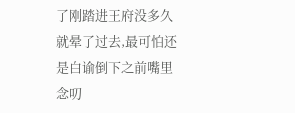了刚踏进王府没多久就晕了过去,最可怕还是白谕倒下之前嘴里念叨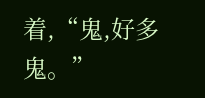着,“鬼,好多鬼。”